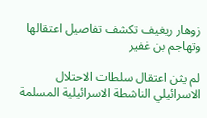زوهار ريغيف تكشف تفاصيل اعتقالها وتهاجم بن غفير

لم يثن اعتقال سلطات الاحتلال الاسرائيلي الناشطة الاسرائيلية المسلمة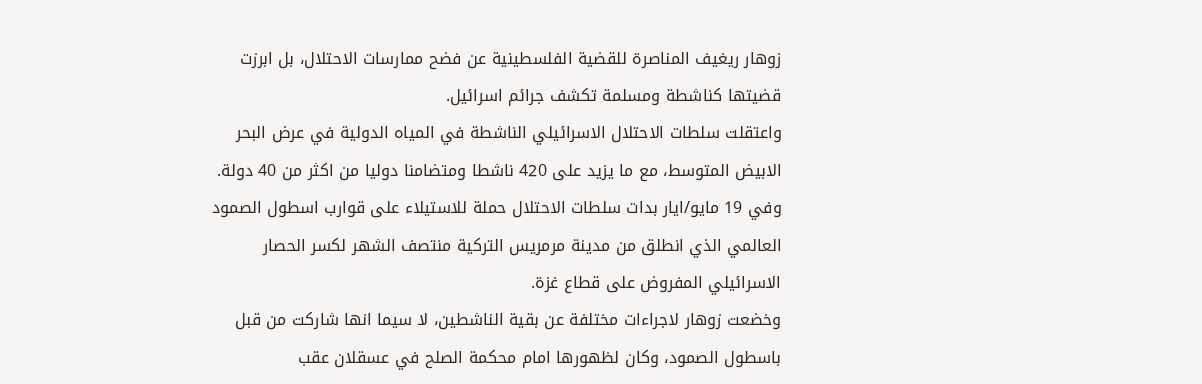زوهار ريغيف المناصرة للقضية الفلسطينية عن فضح ممارسات الاحتلال، بل ابرزت قضيتها كناشطة ومسلمة تكشف جرائم اسرائيل.
واعتقلت سلطات الاحتلال الاسرائيلي الناشطة في المياه الدولية في عرض البحر الابيض المتوسط، مع ما يزيد على 420 ناشطا ومتضامنا دوليا من اكثر من 40 دولة.
وفي 19 مايو/ايار بدات سلطات الاحتلال حملة للاستيلاء على قوارب اسطول الصمود العالمي الذي انطلق من مدينة مرمريس التركية منتصف الشهر لكسر الحصار الاسرائيلي المفروض على قطاع غزة.
وخضعت زوهار لاجراءات مختلفة عن بقية الناشطين، لا سيما انها شاركت من قبل باسطول الصمود، وكان لظهورها امام محكمة الصلح في عسقلان عقب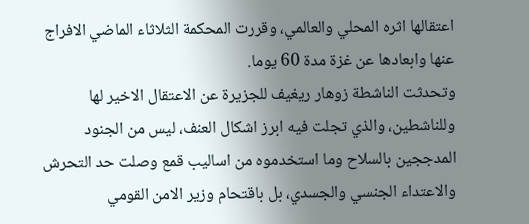اعتقالها اثره المحلي والعالمي، وقررت المحكمة الثلاثاء الماضي الافراج عنها وابعادها عن غزة مدة 60 يوما.
وتحدثت الناشطة زوهار ريغيف للجزيرة عن الاعتقال الاخير لها وللناشطين، والذي تجلت فيه ابرز اشكال العنف، ليس من الجنود المدججين بالسلاح وما استخدموه من اساليب قمع وصلت حد التحرش والاعتداء الجنسي والجسدي، بل باقتحام وزير الامن القومي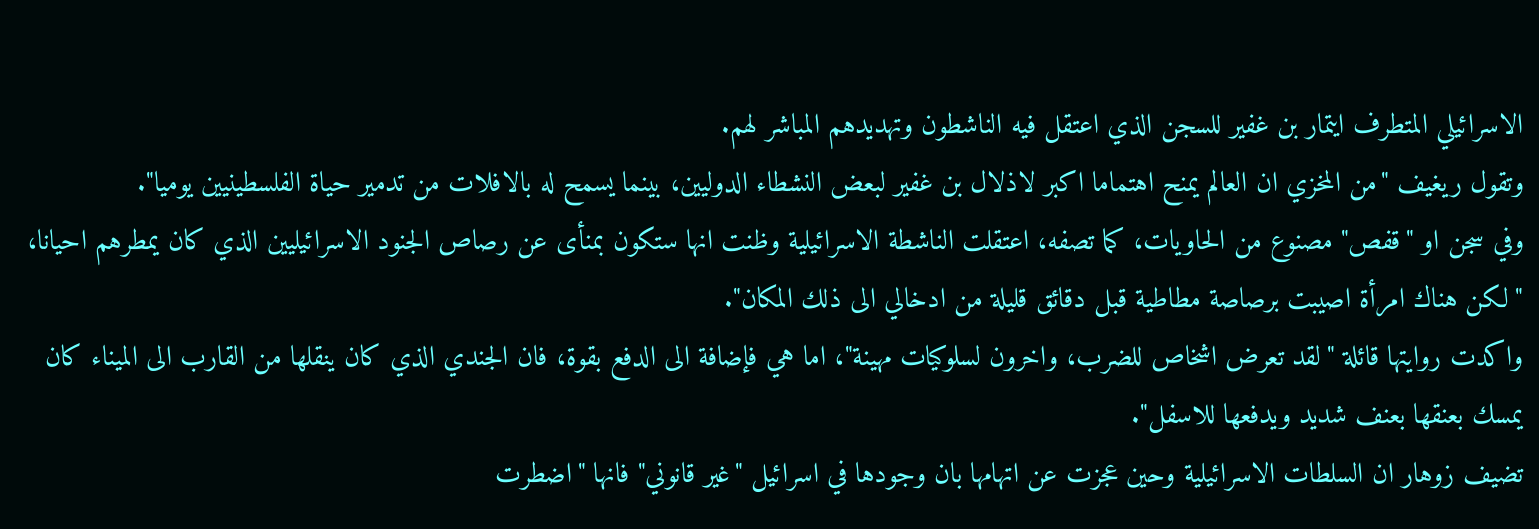الاسرائيلي المتطرف ايتمار بن غفير للسجن الذي اعتقل فيه الناشطون وتهديدهم المباشر لهم.
وتقول ريغيف "من المخزي ان العالم يمنح اهتماما اكبر لاذلال بن غفير لبعض النشطاء الدوليين، بينما يسمح له بالافلات من تدمير حياة الفلسطينيين يوميا".
وفي سجن او "قفص" مصنوع من الحاويات، كما تصفه، اعتقلت الناشطة الاسرائيلية وظنت انها ستكون بمنأى عن رصاص الجنود الاسرائيليين الذي كان يمطرهم احيانا، "لكن هناك امرأة اصيبت برصاصة مطاطية قبل دقائق قليلة من ادخالي الى ذلك المكان".
واكدت روايتها قائلة "لقد تعرض اشخاص للضرب، واخرون لسلوكيات مهينة"، اما هي فإضافة الى الدفع بقوة، فان الجندي الذي كان ينقلها من القارب الى الميناء كان يمسك بعنقها بعنف شديد ويدفعها للاسفل".
تضيف زوهار ان السلطات الاسرائيلية وحين عجزت عن اتهامها بان وجودها في اسرائيل "غير قانوني" فانها "اضطرت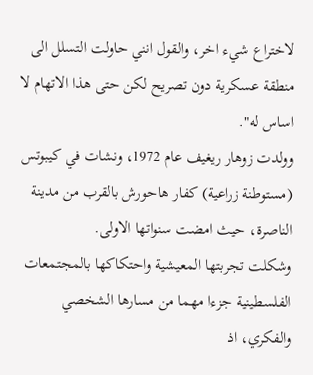لاختراع شيء اخر، والقول انني حاولت التسلل الى منطقة عسكرية دون تصريح لكن حتى هذا الاتهام لا اساس له".
وولدت زوهار ريغيف عام 1972، ونشات في كيبوتس (مستوطنة زراعية) كفار هاحورش بالقرب من مدينة الناصرة، حيث امضت سنواتها الاولى.
وشكلت تجربتها المعيشية واحتكاكها بالمجتمعات الفلسطينية جزءا مهما من مسارها الشخصي والفكري، اذ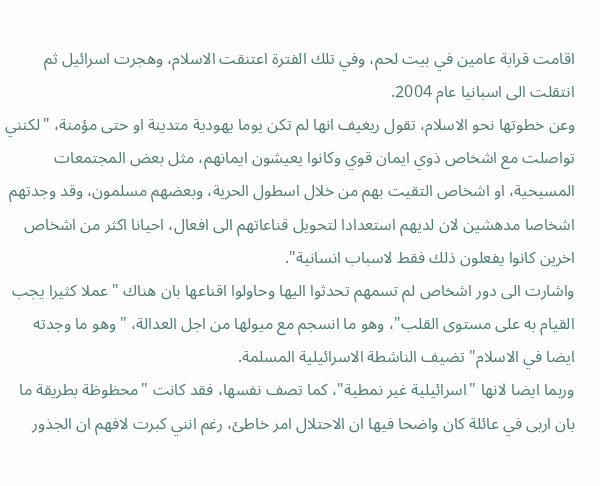اقامت قرابة عامين في بيت لحم، وفي تلك الفترة اعتنقت الاسلام، وهجرت اسرائيل ثم انتقلت الى اسبانيا عام 2004.
وعن خطوتها نحو الاسلام، تقول ريغيف انها لم تكن يوما يهودية متدينة او حتى مؤمنة، "لكنني تواصلت مع اشخاص ذوي ايمان قوي وكانوا يعيشون ايمانهم، مثل بعض المجتمعات المسيحية، او اشخاص التقيت بهم من خلال اسطول الحرية، وبعضهم مسلمون، وقد وجدتهم اشخاصا مدهشين لان لديهم استعدادا لتحويل قناعاتهم الى افعال، احيانا اكثر من اشخاص اخرين كانوا يفعلون ذلك فقط لاسباب انسانية".
واشارت الى دور اشخاص لم تسمهم تحدثوا اليها وحاولوا اقناعها بان هناك "عملا كثيرا يجب القيام به على مستوى القلب"، وهو ما انسجم مع ميولها من اجل العدالة، "وهو ما وجدته ايضا في الاسلام" تضيف الناشطة الاسرائيلية المسلمة.
وربما ايضا لانها "اسرائيلية غير نمطية"، كما تصف نفسها، فقد كانت "محظوظة بطريقة ما بان اربى في عائلة كان واضحا فيها ان الاحتلال امر خاطئ، رغم انني كبرت لافهم ان الجذور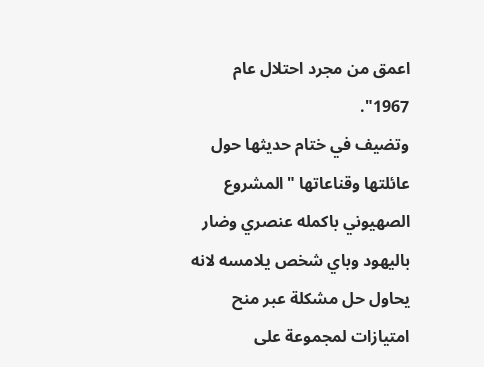اعمق من مجرد احتلال عام 1967".
وتضيف في ختام حديثها حول عائلتها وقناعاتها "المشروع الصهيوني باكمله عنصري وضار باليهود وباي شخص يلامسه لانه يحاول حل مشكلة عبر منح امتيازات لمجموعة على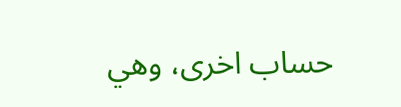حساب اخرى، وهي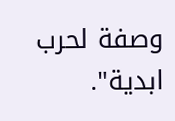وصفة لحرب ابدية".